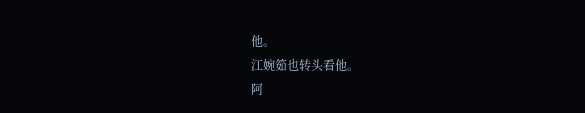他。
江婉筎也转头看他。
阿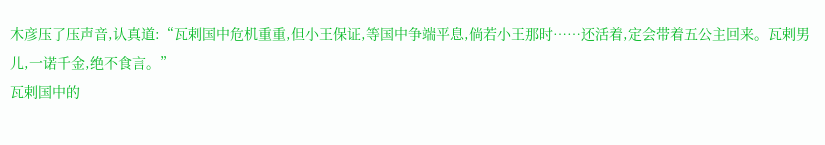木彦压了压声音,认真道:“瓦剌国中危机重重,但小王保证,等国中争端平息,倘若小王那时……还活着,定会带着五公主回来。瓦剌男儿,一诺千金,绝不食言。”
瓦剌国中的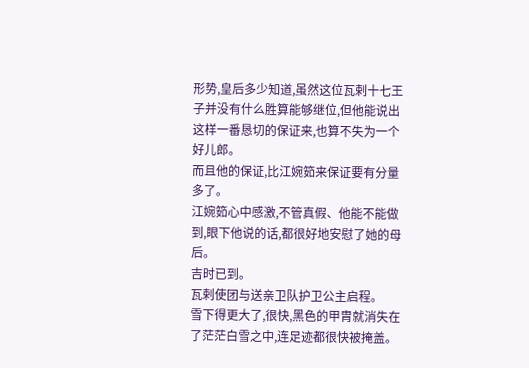形势,皇后多少知道,虽然这位瓦剌十七王子并没有什么胜算能够继位,但他能说出这样一番恳切的保证来,也算不失为一个好儿郎。
而且他的保证,比江婉筎来保证要有分量多了。
江婉筎心中感激,不管真假、他能不能做到,眼下他说的话,都很好地安慰了她的母后。
吉时已到。
瓦剌使团与送亲卫队护卫公主启程。
雪下得更大了,很快,黑色的甲胄就消失在了茫茫白雪之中,连足迹都很快被掩盖。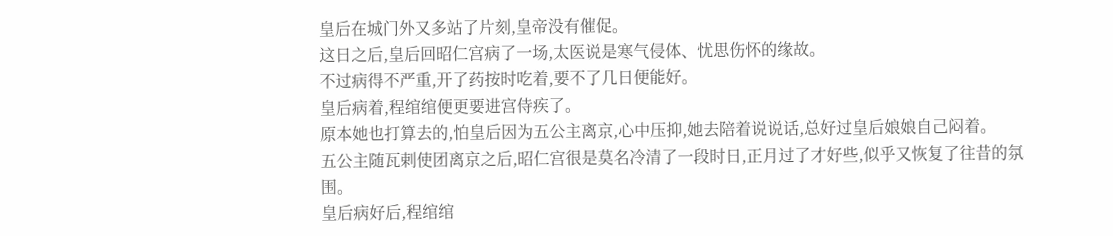皇后在城门外又多站了片刻,皇帝没有催促。
这日之后,皇后回昭仁宫病了一场,太医说是寒气侵体、忧思伤怀的缘故。
不过病得不严重,开了药按时吃着,要不了几日便能好。
皇后病着,程绾绾便更要进宫侍疾了。
原本她也打算去的,怕皇后因为五公主离京,心中压抑,她去陪着说说话,总好过皇后娘娘自己闷着。
五公主随瓦剌使团离京之后,昭仁宫很是莫名冷清了一段时日,正月过了才好些,似乎又恢复了往昔的氛围。
皇后病好后,程绾绾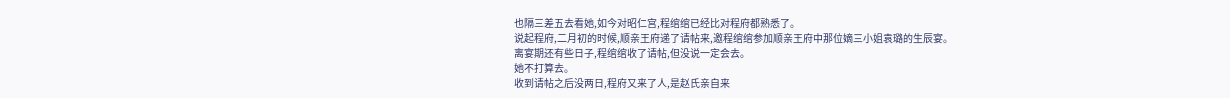也隔三差五去看她,如今对昭仁宫,程绾绾已经比对程府都熟悉了。
说起程府,二月初的时候,顺亲王府递了请帖来,邀程绾绾参加顺亲王府中那位嫡三小姐袁璐的生辰宴。
离宴期还有些日子,程绾绾收了请帖,但没说一定会去。
她不打算去。
收到请帖之后没两日,程府又来了人,是赵氏亲自来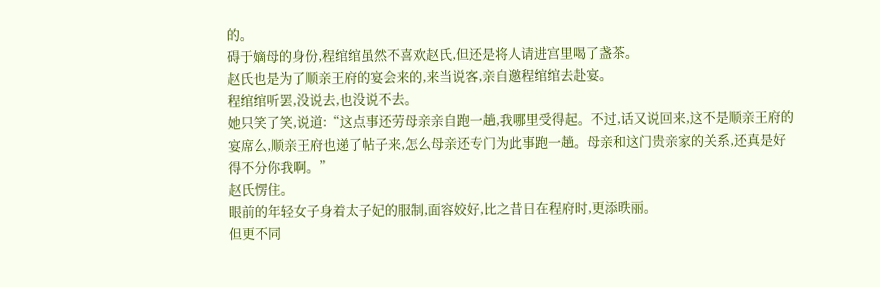的。
碍于嫡母的身份,程绾绾虽然不喜欢赵氏,但还是将人请进宫里喝了盏茶。
赵氏也是为了顺亲王府的宴会来的,来当说客,亲自邀程绾绾去赴宴。
程绾绾听罢,没说去,也没说不去。
她只笑了笑,说道:“这点事还劳母亲亲自跑一趟,我哪里受得起。不过,话又说回来,这不是顺亲王府的宴席么,顺亲王府也递了帖子来,怎么母亲还专门为此事跑一趟。母亲和这门贵亲家的关系,还真是好得不分你我啊。”
赵氏愣住。
眼前的年轻女子身着太子妃的服制,面容姣好,比之昔日在程府时,更添昳丽。
但更不同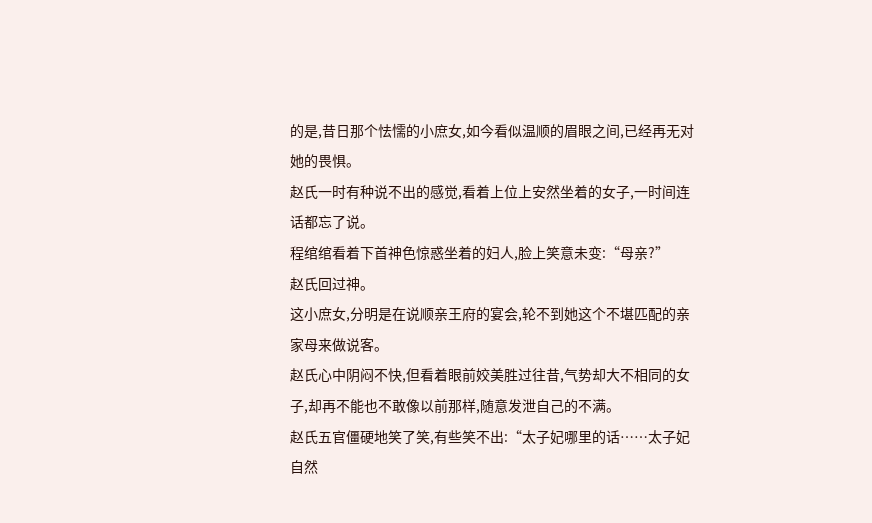的是,昔日那个怯懦的小庶女,如今看似温顺的眉眼之间,已经再无对她的畏惧。
赵氏一时有种说不出的感觉,看着上位上安然坐着的女子,一时间连话都忘了说。
程绾绾看着下首神色惊惑坐着的妇人,脸上笑意未变:“母亲?”
赵氏回过神。
这小庶女,分明是在说顺亲王府的宴会,轮不到她这个不堪匹配的亲家母来做说客。
赵氏心中阴闷不快,但看着眼前姣美胜过往昔,气势却大不相同的女子,却再不能也不敢像以前那样,随意发泄自己的不满。
赵氏五官僵硬地笑了笑,有些笑不出:“太子妃哪里的话……太子妃自然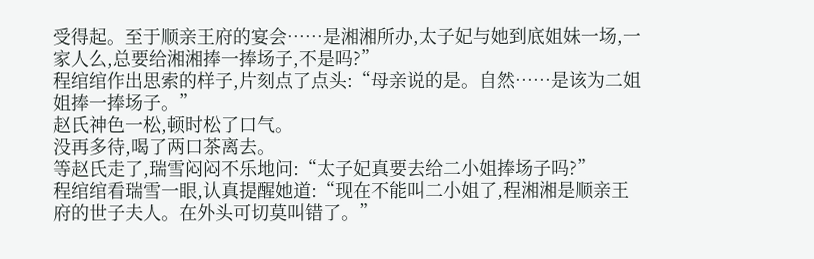受得起。至于顺亲王府的宴会……是湘湘所办,太子妃与她到底姐妹一场,一家人么,总要给湘湘捧一捧场子,不是吗?”
程绾绾作出思索的样子,片刻点了点头:“母亲说的是。自然……是该为二姐姐捧一捧场子。”
赵氏神色一松,顿时松了口气。
没再多待,喝了两口茶离去。
等赵氏走了,瑞雪闷闷不乐地问:“太子妃真要去给二小姐捧场子吗?”
程绾绾看瑞雪一眼,认真提醒她道:“现在不能叫二小姐了,程湘湘是顺亲王府的世子夫人。在外头可切莫叫错了。”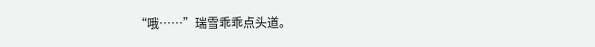“哦……”瑞雪乖乖点头道。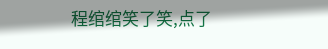程绾绾笑了笑,点了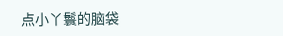点小丫鬟的脑袋